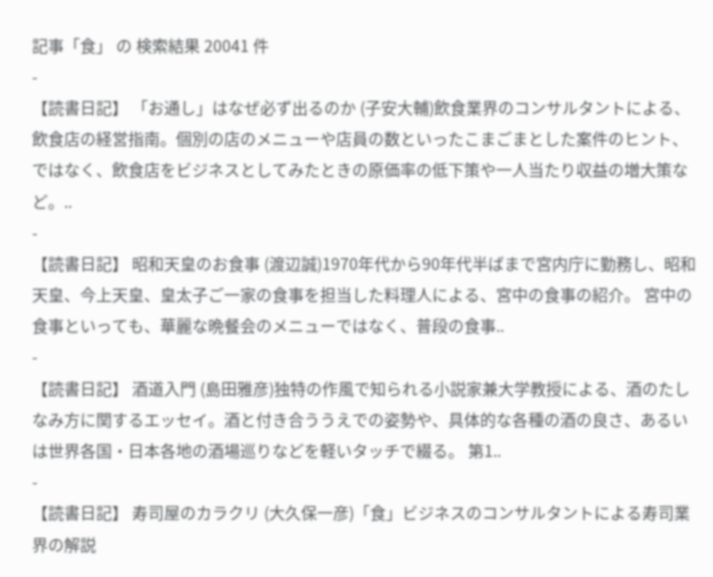記事「食」 の 検索結果 20041 件
-
【読書日記】 「お通し」はなぜ必ず出るのか (子安大輔)飲食業界のコンサルタントによる、飲食店の経営指南。個別の店のメニューや店員の数といったこまごまとした案件のヒント、ではなく、飲食店をビジネスとしてみたときの原価率の低下策や一人当たり収益の増大策など。..
-
【読書日記】 昭和天皇のお食事 (渡辺誠)1970年代から90年代半ばまで宮内庁に勤務し、昭和天皇、今上天皇、皇太子ご一家の食事を担当した料理人による、宮中の食事の紹介。 宮中の食事といっても、華麗な晩餐会のメニューではなく、普段の食事..
-
【読書日記】 酒道入門 (島田雅彦)独特の作風で知られる小説家兼大学教授による、酒のたしなみ方に関するエッセイ。酒と付き合ううえでの姿勢や、具体的な各種の酒の良さ、あるいは世界各国・日本各地の酒場巡りなどを軽いタッチで綴る。 第1..
-
【読書日記】 寿司屋のカラクリ (大久保一彦)「食」ビジネスのコンサルタントによる寿司業界の解説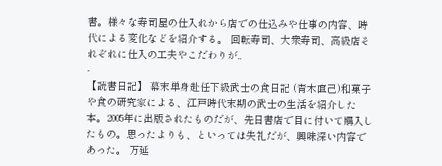書。様々な寿司屋の仕入れから店での仕込みや仕事の内容、時代による変化などを紹介する。 回転寿司、大衆寿司、高級店それぞれに仕入の工夫やこだわりが..
-
【読書日記】 幕末単身赴任下級武士の食日記 (青木直己)和菓子や食の研究家による、江戸時代末期の武士の生活を紹介した本。2005年に出版されたものだが、先日書店で目に付いて購入したもの。思ったよりも、といっては失礼だが、興味深い内容であった。 万延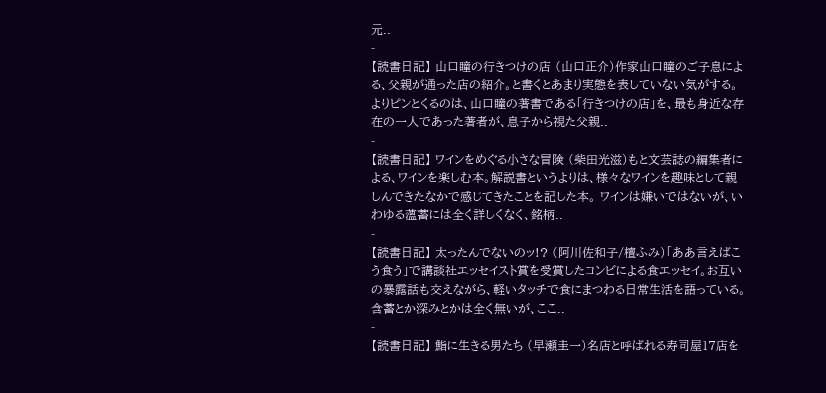元..
-
【読書日記】 山口瞳の行きつけの店 (山口正介)作家山口瞳のご子息による、父親が通った店の紹介。と書くとあまり実態を表していない気がする。よりピンとくるのは、山口瞳の著書である「行きつけの店」を、最も身近な存在の一人であった著者が、息子から視た父親..
-
【読書日記】 ワインをめぐる小さな冒険 (柴田光滋)もと文芸誌の編集者による、ワインを楽しむ本。解説書というよりは、様々なワインを趣味として親しんできたなかで感じてきたことを記した本。 ワインは嫌いではないが、いわゆる薀蓄には全く詳しくなく、銘柄..
-
【読書日記】 太ったんでないのッ!? (阿川佐和子/檀ふみ)「ああ言えばこう食う」で講談社エッセイスト賞を受賞したコンビによる食エッセイ。お互いの暴露話も交えながら、軽いタッチで食にまつわる日常生活を語っている。 含蓄とか深みとかは全く無いが、ここ..
-
【読書日記】 鮨に生きる男たち (早瀬圭一)名店と呼ばれる寿司屋17店を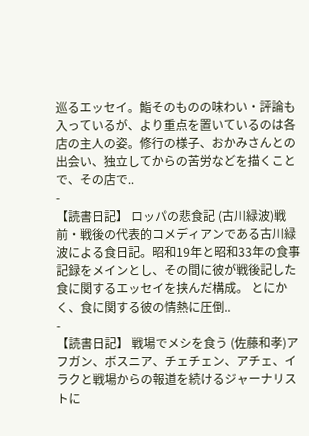巡るエッセイ。鮨そのものの味わい・評論も入っているが、より重点を置いているのは各店の主人の姿。修行の様子、おかみさんとの出会い、独立してからの苦労などを描くことで、その店で..
-
【読書日記】 ロッパの悲食記 (古川緑波)戦前・戦後の代表的コメディアンである古川緑波による食日記。昭和19年と昭和33年の食事記録をメインとし、その間に彼が戦後記した食に関するエッセイを挟んだ構成。 とにかく、食に関する彼の情熱に圧倒..
-
【読書日記】 戦場でメシを食う (佐藤和孝)アフガン、ボスニア、チェチェン、アチェ、イラクと戦場からの報道を続けるジャーナリストに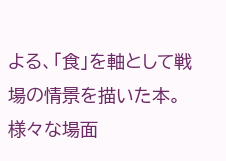よる、「食」を軸として戦場の情景を描いた本。様々な場面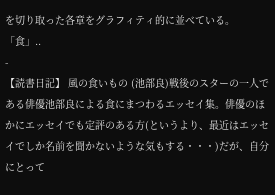を切り取った各章をグラフィティ的に並べている。 「食」..
-
【読書日記】 風の食いもの (池部良)戦後のスターの一人である俳優池部良による食にまつわるエッセイ集。俳優のほかにエッセイでも定評のある方(というより、最近はエッセイでしか名前を聞かないような気もする・・・)だが、自分にとって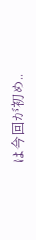は今回が初め..